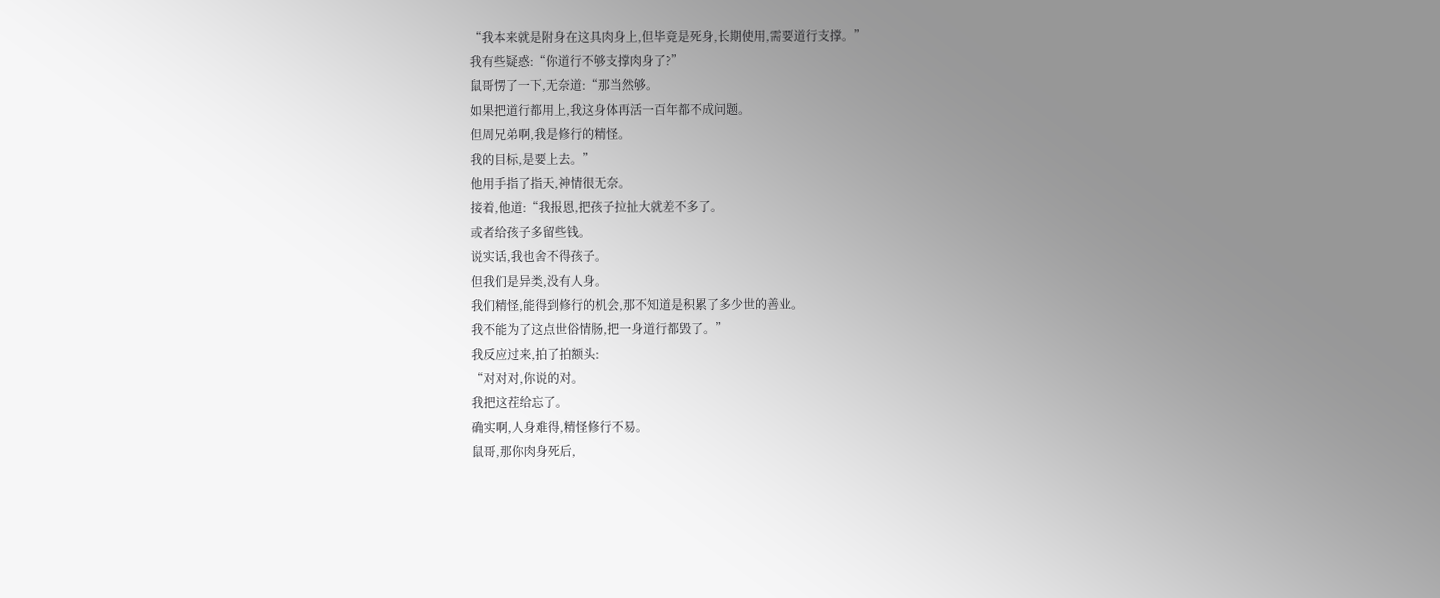“我本来就是附身在这具肉身上,但毕竟是死身,长期使用,需要道行支撑。”
我有些疑惑:“你道行不够支撑肉身了?”
鼠哥愣了一下,无奈道:“那当然够。
如果把道行都用上,我这身体再活一百年都不成问题。
但周兄弟啊,我是修行的精怪。
我的目标,是要上去。”
他用手指了指天,神情很无奈。
接着,他道:“我报恩,把孩子拉扯大就差不多了。
或者给孩子多留些钱。
说实话,我也舍不得孩子。
但我们是异类,没有人身。
我们精怪,能得到修行的机会,那不知道是积累了多少世的善业。
我不能为了这点世俗情肠,把一身道行都毁了。”
我反应过来,拍了拍额头:
“对对对,你说的对。
我把这茬给忘了。
确实啊,人身难得,精怪修行不易。
鼠哥,那你肉身死后,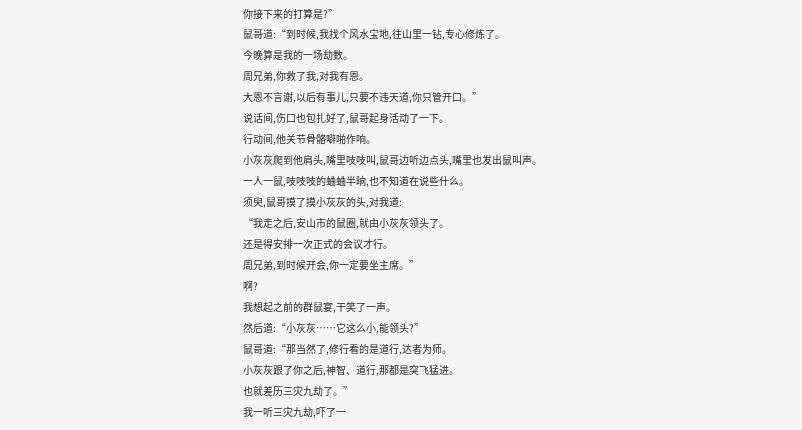你接下来的打算是?”
鼠哥道:“到时候,我找个风水宝地,往山里一钻,专心修炼了。
今晚算是我的一场劫数。
周兄弟,你救了我,对我有恩。
大恩不言谢,以后有事儿,只要不违天道,你只管开口。”
说话间,伤口也包扎好了,鼠哥起身活动了一下。
行动间,他关节骨骼噼啪作响。
小灰灰爬到他肩头,嘴里吱吱叫,鼠哥边听边点头,嘴里也发出鼠叫声。
一人一鼠,吱吱吱的蛐蛐半晌,也不知道在说些什么。
须臾,鼠哥摸了摸小灰灰的头,对我道:
“我走之后,安山市的鼠圈,就由小灰灰领头了。
还是得安排一次正式的会议才行。
周兄弟,到时候开会,你一定要坐主席。”
啊?
我想起之前的群鼠宴,干笑了一声。
然后道:“小灰灰……它这么小,能领头?”
鼠哥道:“那当然了,修行看的是道行,达者为师。
小灰灰跟了你之后,神智、道行,那都是突飞猛进。
也就差历三灾九劫了。”
我一听三灾九劫,吓了一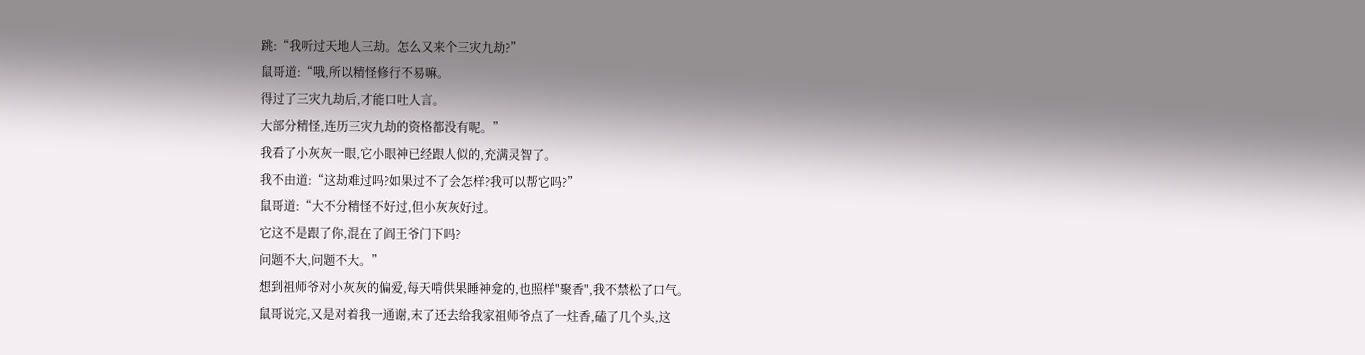跳:“我听过天地人三劫。怎么又来个三灾九劫?”
鼠哥道:“哦,所以精怪修行不易嘛。
得过了三灾九劫后,才能口吐人言。
大部分精怪,连历三灾九劫的资格都没有呢。”
我看了小灰灰一眼,它小眼神已经跟人似的,充满灵智了。
我不由道:“这劫难过吗?如果过不了会怎样?我可以帮它吗?”
鼠哥道:“大不分精怪不好过,但小灰灰好过。
它这不是跟了你,混在了阎王爷门下吗?
问题不大,问题不大。”
想到祖师爷对小灰灰的偏爱,每天啃供果睡神龛的,也照样"聚香",我不禁松了口气。
鼠哥说完,又是对着我一通谢,末了还去给我家祖师爷点了一炷香,磕了几个头,这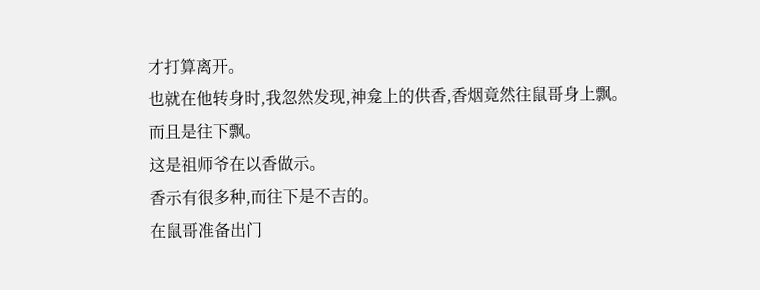才打算离开。
也就在他转身时,我忽然发现,神龛上的供香,香烟竟然往鼠哥身上飘。
而且是往下飘。
这是祖师爷在以香做示。
香示有很多种,而往下是不吉的。
在鼠哥准备出门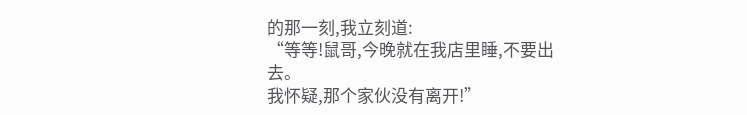的那一刻,我立刻道:
“等等!鼠哥,今晚就在我店里睡,不要出去。
我怀疑,那个家伙没有离开!”